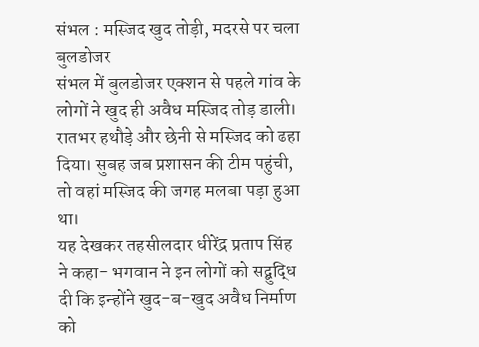संभल : मस्जिद खुद तोड़ी, मदरसे पर चला बुलडोजर
संभल में बुलडोजर एक्शन से पहले गांव के लोगों ने खुद ही अवैध मस्जिद तोड़ डाली। रातभर हथौड़े और छेनी से मस्जिद को ढहा दिया। सुबह जब प्रशासन की टीम पहुंची, तो वहां मस्जिद की जगह मलबा पड़ा हुआ था।
यह देखकर तहसीलदार धीरेंद्र प्रताप सिंह ने कहा- भगवान ने इन लोगों को सद्बुद्धि दी कि इन्होंने खुद-ब-खुद अवैध निर्माण को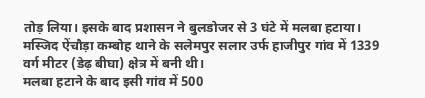तोड़ लिया। इसके बाद प्रशासन ने बुलडोजर से 3 घंटे में मलबा हटाया। मस्जिद ऐंचौड़ा कम्बोह थाने के सलेमपुर सलार उर्फ हाजीपुर गांव में 1339 वर्ग मीटर (डेढ़ बीघा) क्षेत्र में बनी थी।
मलबा हटाने के बाद इसी गांव में 500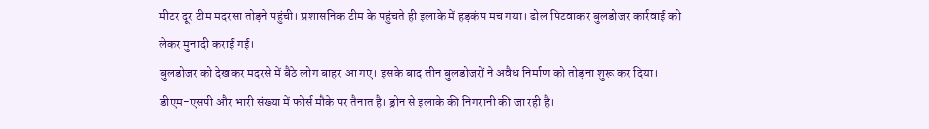मीटर दूर टीम मदरसा तोड़ने पहुंची। प्रशासनिक टीम के पहुंचते ही इलाके में हड़कंप मच गया। ढोल पिटवाकर बुलडोजर कार्रवाई को लेकर मुनादी कराई गई।
बुलडोजर को देखकर मदरसे में बैठे लोग बाहर आ गए। इसके बाद तीन बुलडोजरों ने अवैध निर्माण को तोड़ना शुरू कर दिया। डीएम-एसपी और भारी संख्या में फोर्स मौके पर तैनात है। ड्रोन से इलाके की निगरानी की जा रही है।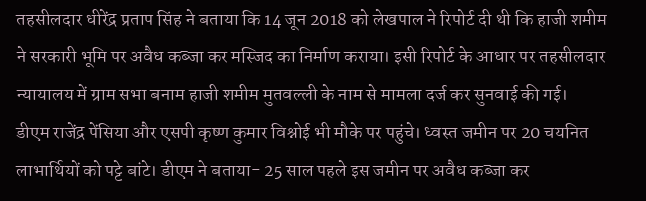तहसीलदार धीरेंद्र प्रताप सिंह ने बताया कि 14 जून 2018 को लेखपाल ने रिपोर्ट दी थी कि हाजी शमीम ने सरकारी भूमि पर अवैध कब्जा कर मस्जिद का निर्माण कराया। इसी रिपोर्ट के आधार पर तहसीलदार न्यायालय में ग्राम सभा बनाम हाजी शमीम मुतवल्ली के नाम से मामला दर्ज कर सुनवाई की गई।
डीएम राजेंद्र पेंसिया और एसपी कृष्ण कुमार विश्नोई भी मौके पर पहुंचे। ध्वस्त जमीन पर 20 चयनित लाभार्थियों को पट्टे बांटे। डीएम ने बताया- 25 साल पहले इस जमीन पर अवैध कब्जा कर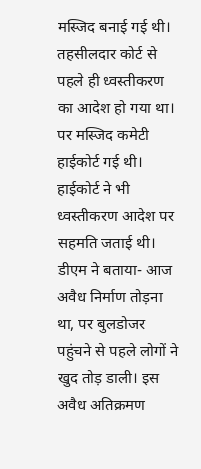मस्जिद बनाई गई थी। तहसीलदार कोर्ट से पहले ही ध्वस्तीकरण का आदेश हो गया था। पर मस्जिद कमेटी हाईकोर्ट गई थी। हाईकोर्ट ने भी ध्वस्तीकरण आदेश पर सहमति जताई थी।
डीएम ने बताया- आज अवैध निर्माण तोड़ना था, पर बुलडोजर पहुंचने से पहले लोगों ने खुद तोड़ डाली। इस अवैध अतिक्रमण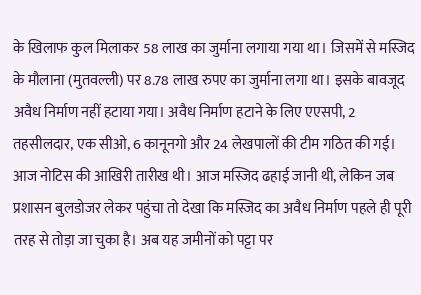के खिलाफ कुल मिलाकर 58 लाख का जुर्माना लगाया गया था। जिसमें से मस्जिद के मौलाना (मुतवल्ली) पर 8.78 लाख रुपए का जुर्माना लगा था। इसके बावजूद अवैध निर्माण नहीं हटाया गया। अवैध निर्माण हटाने के लिए एएसपी, 2 तहसीलदार, एक सीओ, 6 कानूनगो और 24 लेखपालों की टीम गठित की गई।
आज नोटिस की आखिरी तारीख थी। आज मस्जिद ढहाई जानी थी, लेकिन जब प्रशासन बुलडोजर लेकर पहुंचा तो देखा कि मस्जिद का अवैध निर्माण पहले ही पूरी तरह से तोड़ा जा चुका है। अब यह जमीनों को पट्टा पर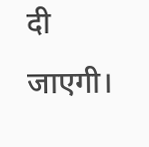दी जाएगी।